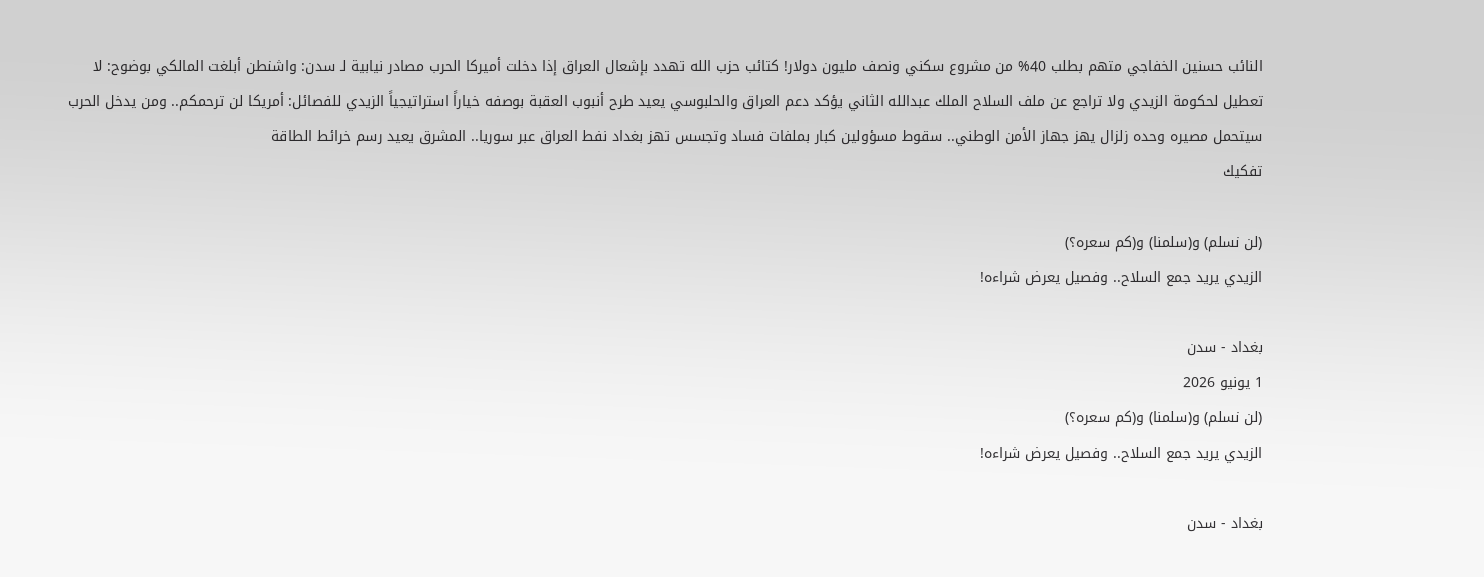النائب حسنين الخفاجي متهم بطلب 40% من مشروع سكني ونصف مليون دولار! كتائب حزب الله تهدد بإشعال العراق إذا دخلت أميركا الحرب مصادر نيابية لـ سدن: واشنطن أبلغت المالكي بوضوح: لا تعطيل لحكومة الزيدي ولا تراجع عن ملف السلاح الملك عبدالله الثاني يؤكد دعم العراق والحلبوسي يعيد طرح أنبوب العقبة بوصفه خياراً استراتيجياً الزيدي للفصائل: أمريكا لن ترحمكم.. ومن يدخل الحرب سيتحمل مصيره وحده زلزال يهز جهاز الأمن الوطني.. سقوط مسؤولين كبار بملفات فساد وتجسس تهز بغداد نفط العراق عبر سوريا.. المشرق يعيد رسم خرائط الطاقة
تفكيك

(لن نسلم) و(سلمنا) و(كم سعره؟)
الزيدي يريد جمع السلاح.. وفصيل يعرض شراءه!

بغداد - سدن
1 يونيو 2026
(لن نسلم) و(سلمنا) و(كم سعره؟)
الزيدي يريد جمع السلاح.. وفصيل يعرض شراءه!

بغداد - سدن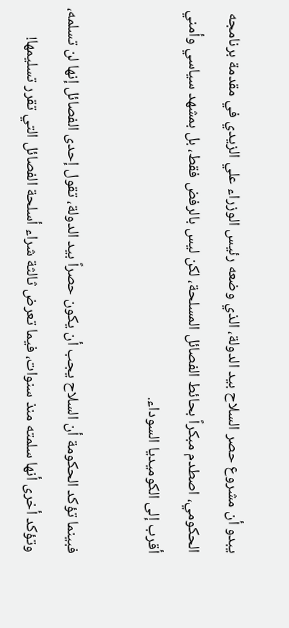يبدو أن مشروع حصر السلاح بيد الدولة، الذي وضعه رئيس الوزراء علي الزيدي في مقدمة برنامجه الحكومي، اصطدم مبكراً بحائط الفصائل المسلحة، لكن ليس بالرفض فقط، بل بمشهد سياسي وأمني أقرب إلى الكوميديا السوداء.

فبينما تؤكد الحكومة أن السلاح يجب أن يكون حصراً بيد الدولة، تقول إحدى الفصائل إنها لن تسلمه، وتؤكد أخرى أنها سلمته منذ سنوات، فيما تعرض ثالثة شراء أسلحة الفصائل التي تقرر تسليمها!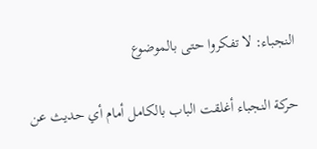النجباء: لا تفكروا حتى بالموضوع

حركة النجباء أغلقت الباب بالكامل أمام أي حديث عن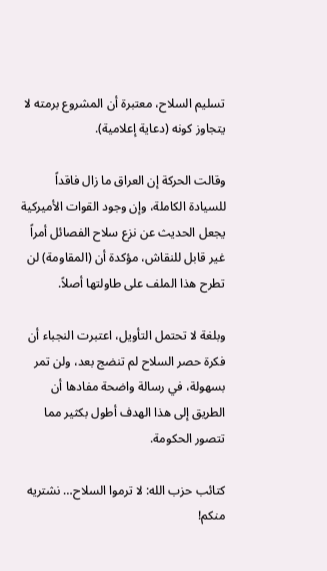تسليم السلاح، معتبرة أن المشروع برمته لا يتجاوز كونه (دعاية إعلامية).

وقالت الحركة إن العراق ما زال فاقداً للسيادة الكاملة، وإن وجود القوات الأميركية يجعل الحديث عن نزع سلاح الفصائل أمراً غير قابل للنقاش، مؤكدة أن (المقاومة) لن تطرح هذا الملف على طاولتها أصلاً.

وبلغة لا تحتمل التأويل، اعتبرت النجباء أن فكرة حصر السلاح لم تنضج بعد، ولن تمر بسهولة، في رسالة واضحة مفادها أن الطريق إلى هذا الهدف أطول بكثير مما تتصور الحكومة.

كتائب حزب الله: لا ترموا السلاح… نشتريه منكم!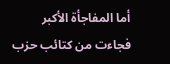أما المفاجأة الأكبر فجاءت من كتائب حزب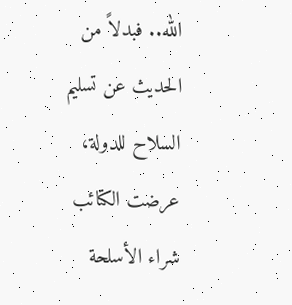الله.. فبدلاً من الحديث عن تسليم السلاح للدولة، عرضت الكتائب شراء الأسلحة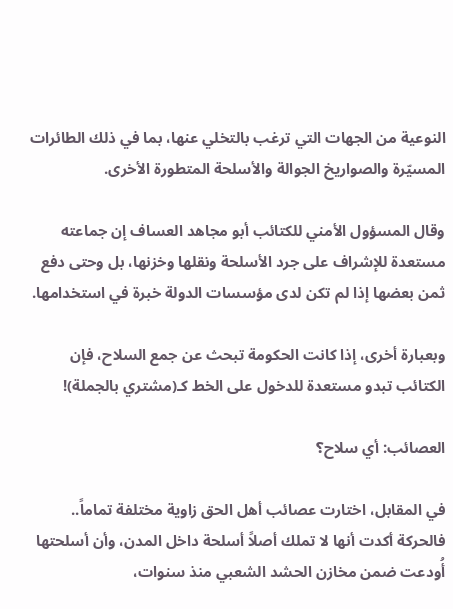النوعية من الجهات التي ترغب بالتخلي عنها، بما في ذلك الطائرات المسيّرة والصواريخ الجوالة والأسلحة المتطورة الأخرى.

وقال المسؤول الأمني للكتائب أبو مجاهد العساف إن جماعته مستعدة للإشراف على جرد الأسلحة ونقلها وخزنها، بل وحتى دفع ثمن بعضها إذا لم تكن لدى مؤسسات الدولة خبرة في استخدامها.

وبعبارة أخرى، إذا كانت الحكومة تبحث عن جمع السلاح، فإن الكتائب تبدو مستعدة للدخول على الخط كـ(مشتري بالجملة)!

العصائب: أي سلاح؟

في المقابل، اختارت عصائب أهل الحق زاوية مختلفة تماماً.. فالحركة أكدت أنها لا تملك أصلاً أسلحة داخل المدن، وأن أسلحتها أُودعت ضمن مخازن الحشد الشعبي منذ سنوات،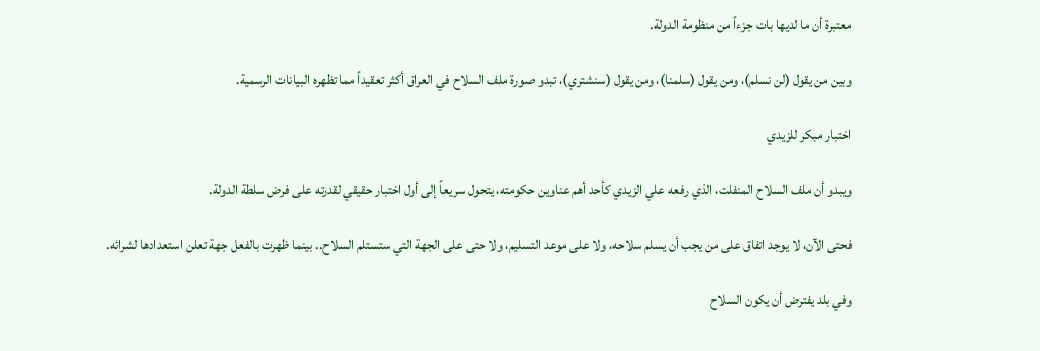معتبرة أن ما لديها بات جزءاً من منظومة الدولة.

وبين من يقول (لن نسلم)، ومن يقول (سلمنا)، ومن يقول (سنشتري)، تبدو صورة ملف السلاح في العراق أكثر تعقيداً مما تظهره البيانات الرسمية.

اختبار مبكر للزيدي

ويبدو أن ملف السلاح المنفلت، الذي رفعه علي الزيدي كأحد أهم عناوين حكومته، يتحول سريعاً إلى أول اختبار حقيقي لقدرته على فرض سلطة الدولة.

فحتى الآن، لا يوجد اتفاق على من يجب أن يسلم سلاحه، ولا على موعد التسليم، ولا حتى على الجهة التي ستستلم السلاح.. بينما ظهرت بالفعل جهة تعلن استعدادها لشرائه.

وفي بلد يفترض أن يكون السلاح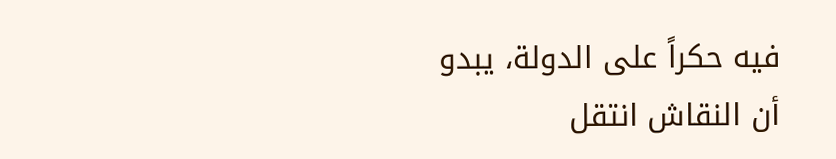فيه حكراً على الدولة، يبدو أن النقاش انتقل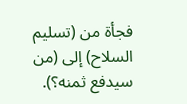فجأة من (تسليم السلاح) إلى (من سيدفع ثمنه؟).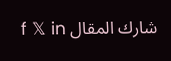شارك المقال f 𝕏 in